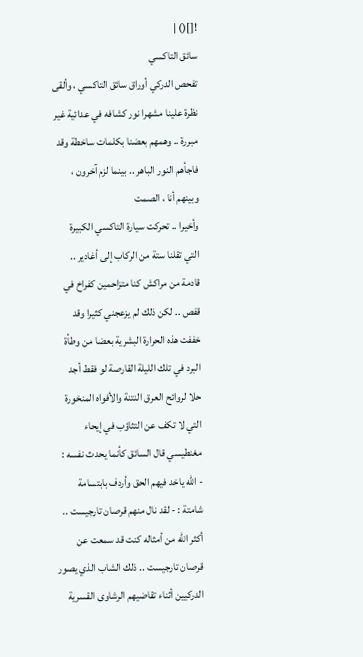![]() |
سائق التاكسي
تفحص الدركي أوراق سائق التاكسي ، وألقى نظرة علينا مشهرا نور كشافه في عدائية غير مبررة .. وهمهم بعضنا بكلمات ساخطة وقد فاجأهم النور الباهر .. بينما لزم آخرون ، وبينهم أنا ، الصمت
وأخيرا .. تحركت سيارة التاكسي الكبيرة التي تقلنا ستة من الركاب إلى أغادير .. قادمة من مراكش كنا متزاحمين كفراخ في قفص .. لكن ذلك لم يزعجني كثيرا وقد خففت هذه الحرارة البشرية بعضا من وطأة البرد في تلك الليلة القارصة لو فقط أجد حلا لروائح العرق النتنة والأفواه المنخورة التي لا تكف عن التثاؤب في إيحاء مغنطيسي قال السائق كأنما يحدث نفسه : - الله ياخد فيهم الحق وأردف بابتسامة شامتة : - لقد نال منهم قرصان تارجيست .. أكثر الله من أمثاله كنت قد سمعت عن قرصان تارجيست .. ذلك الشاب الذي يصور الدركيين أثناء تقاضيهم الرشاوى القسرية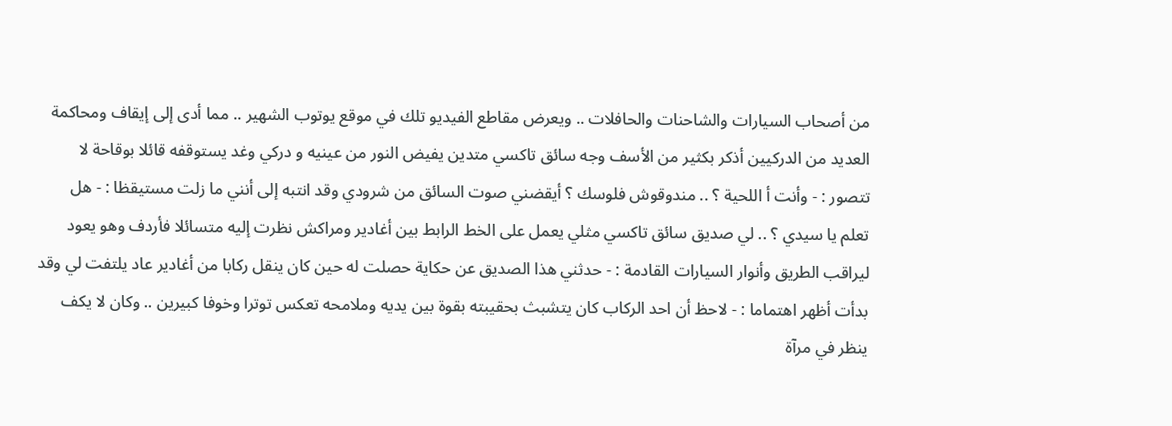من أصحاب السيارات والشاحنات والحافلات .. ويعرض مقاطع الفيديو تلك في موقع يوتوب الشهير .. مما أدى إلى إيقاف ومحاكمة العديد من الدركيين أذكر بكثير من الأسف وجه سائق تاكسي متدين يفيض النور من عينيه و دركي وغد يستوقفه قائلا بوقاحة لا تتصور : - وأنت أ اللحية ؟ .. مندوقوش فلوسك ؟ أيقضني صوت السائق من شرودي وقد انتبه إلى أنني ما زلت مستيقظا : - هل تعلم يا سيدي ؟ .. لي صديق سائق تاكسي مثلي يعمل على الخط الرابط بين أغادير ومراكش نظرت إليه متسائلا فأردف وهو يعود ليراقب الطريق وأنوار السيارات القادمة : - حدثني هذا الصديق عن حكاية حصلت له حين كان ينقل ركابا من أغادير عاد يلتفت لي وقد بدأت أظهر اهتماما : - لاحظ أن احد الركاب كان يتشبث بحقيبته بقوة بين يديه وملامحه تعكس توترا وخوفا كبيرين .. وكان لا يكف ينظر في مرآة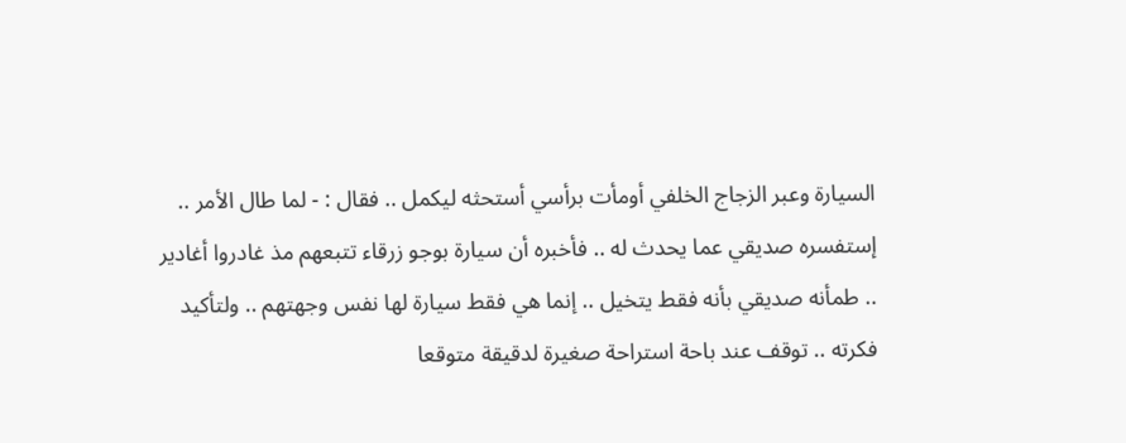السيارة وعبر الزجاج الخلفي أومأت برأسي أستحثه ليكمل .. فقال : - لما طال الأمر .. إستفسره صديقي عما يحدث له .. فأخبره أن سيارة بوجو زرقاء تتبعهم مذ غادروا أغادير .. طمأنه صديقي بأنه فقط يتخيل .. إنما هي فقط سيارة لها نفس وجهتهم .. ولتأكيد فكرته .. توقف عند باحة استراحة صغيرة لدقيقة متوقعا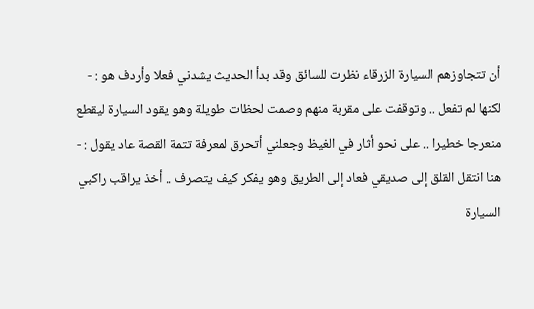أن تتجاوزهم السيارة الزرقاء نظرت للسائق وقد بدأ الحديث يشدني فعلا وأردف هو : - لكنها لم تفعل .. وتوقفت على مقربة منهم وصمت لحظات طويلة وهو يقود السيارة ليقطع منعرجا خطيرا .. على نحو أثار في الغيظ وجعلني أتحرق لمعرفة تتمة القصة عاد يقول : - هنا انتقل القلق إلى صديقي فعاد إلى الطريق وهو يفكر كيف يتصرف .. أخذ يراقب راكبي السيارة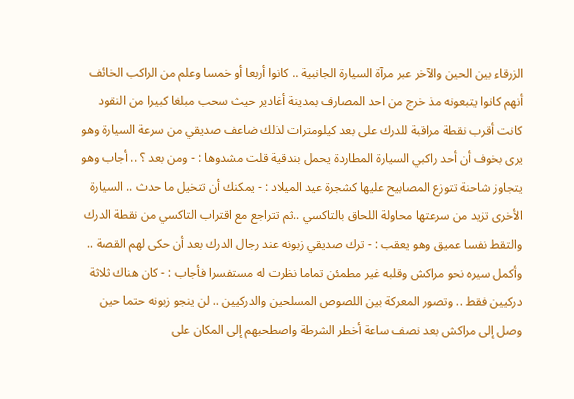الزرقاء بين الحين والآخر عبر مرآة السيارة الجانبية .. كانوا أربعا أو خمسا وعلم من الراكب الخائف أنهم كانوا يتبعونه مذ خرج من احد المصارف بمدينة أغادير حيث سحب مبلغا كبيرا من النقود كانت أقرب نقطة مراقبة للدرك على بعد كيلومترات لذلك ضاعف صديقي من سرعة السيارة وهو يرى بخوف أن أحد راكبي السيارة المطاردة يحمل بندقية قلت مشدوها : - ومن بعد ؟ .. أجاب وهو يتجاوز شاحنة تتوزع المصابيح عليها كشجرة عيد الميلاد : - يمكنك أن تتخيل ما حدث .. السيارة الأخرى تزيد من سرعتها محاولة اللحاق بالتاكسي ..ثم تتراجع مع اقتراب التاكسي من نقطة الدرك والتقط نفسا عميق وهو يعقب : - ترك صديقي زبونه عند رجال الدرك بعد أن حكى لهم القصة .. وأكمل سيره نحو مراكش وقلبه غير مطمئن تماما نظرت له مستفسرا فأجاب : - كان هناك ثلاثة دركيين فقط .. وتصور المعركة بين اللصوص المسلحين والدركيين .. لن ينجو زبونه حتما حين وصل إلى مراكش بعد نصف ساعة أخطر الشرطة واصطحبهم إلى المكان على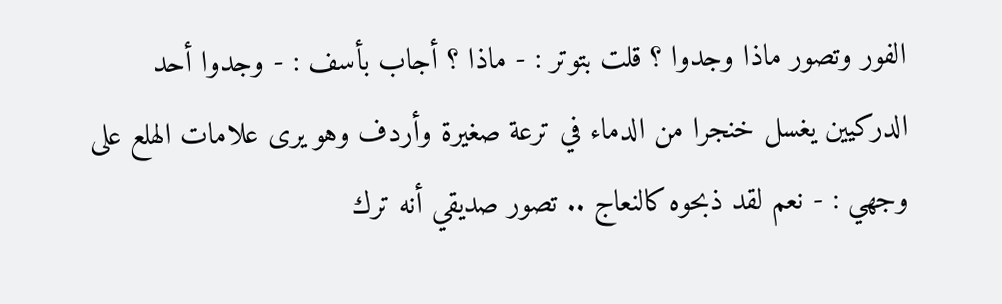الفور وتصور ماذا وجدوا ؟ قلت بتوتر : - ماذا ؟ أجاب بأسف : - وجدوا أحد الدركيين يغسل خنجرا من الدماء في ترعة صغيرة وأردف وهو يرى علامات الهلع على وجهي : - نعم لقد ذبحوه كالنعاج .. تصور صديقي أنه ترك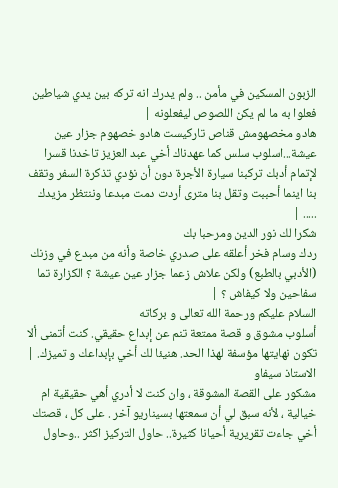الزبون المسكين في مأمن .. ولم يدرك انه تركه بين يدي شياطين فعلوا به ما لم يكن اللصوص ليفعلونه |
هادو مخصهومش قناص تاركيست هادو خصهوم جزار عين عيشة...اسلوب سلس كما عهدناك أخي عبد العزيز تاخدنا قسرا لإتمام أدبك تركبنا سيارة الأجرة دون أن نؤدي تذكرة السفر وتقف بنا اينما أحببت وتقل بنا مترى أردت دمت مبدعا وننتظر مزيدك
..... |
شكرا لك نور الدين ومرحبا بك
ردك وسام فخر أعلقه على صدري خاصة وأنه من مبدع في وزنك (الأدبي بالطبع) ولكن علاش زعما جزار عين عيشة ؟ الكزارة تما سفاحين ولا كيفاش ؟ |
السلام عليكم ورحمة الله تعالى و بركاته
أسلوب مشوق و قصة ممتعة تنم عن إبداع حقيقي. كنت أتمنى ألا تكون نهايتها مؤسفة لهذا الحد. هنيئا لك أخي بإبداعك و تميزك. |
الاستاذ سيفاو
مشكور على القصة المشوقة ، وان كنت لا أدري أهي حقيقية ام خيالية ، لأنه سبق لي أن سمعتها بسيناريو آخر . على كل ، قصتك أخي جاءت تقريرية أحيانا كثيرة.. حاول التركيز اكثر ..وحاول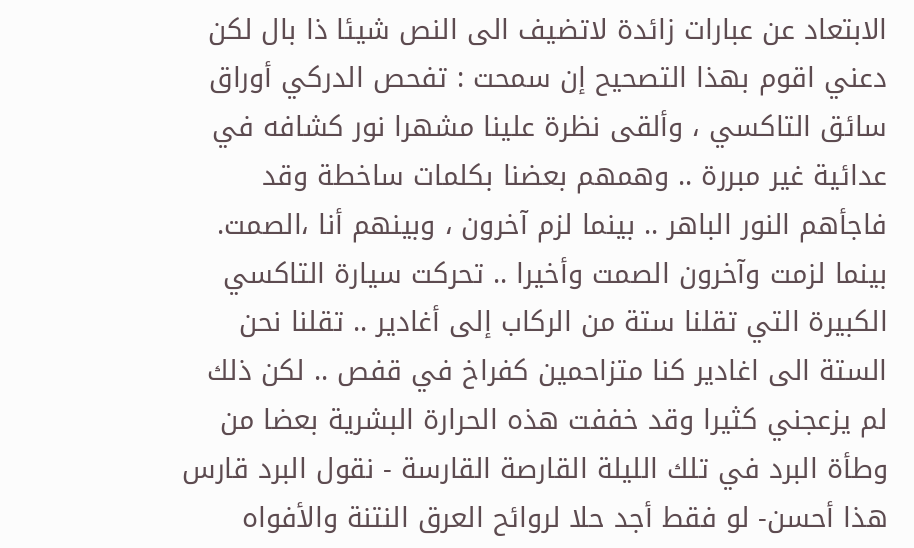الابتعاد عن عبارات زائدة لاتضيف الى النص شيئا ذا بال لكن دعني اقوم بهذا التصحيح إن سمحت : تفحص الدركي أوراق سائق التاكسي ، وألقى نظرة علينا مشهرا نور كشافه في عدائية غير مبررة .. وهمهم بعضنا بكلمات ساخطة وقد فاجأهم النور الباهر .. بينما لزم آخرون ، وبينهم أنا ،الصمت. بينما لزمت وآخرون الصمت وأخيرا .. تحركت سيارة التاكسي الكبيرة التي تقلنا ستة من الركاب إلى أغادير .. تقلنا نحن الستة الى اغادير كنا متزاحمين كفراخ في قفص .. لكن ذلك لم يزعجني كثيرا وقد خففت هذه الحرارة البشرية بعضا من وطأة البرد في تلك الليلة القارصة القارسة - نقول البرد قارس هذا أحسن- لو فقط أجد حلا لروائح العرق النتنة والأفواه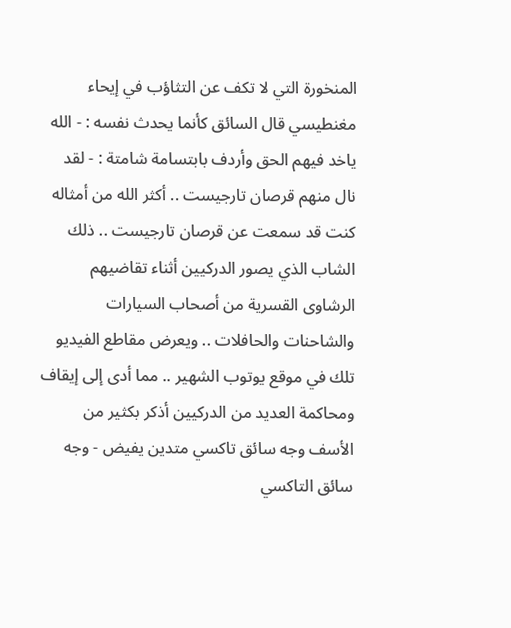المنخورة التي لا تكف عن التثاؤب في إيحاء مغنطيسي قال السائق كأنما يحدث نفسه : - الله ياخد فيهم الحق وأردف بابتسامة شامتة : - لقد نال منهم قرصان تارجيست .. أكثر الله من أمثاله كنت قد سمعت عن قرصان تارجيست .. ذلك الشاب الذي يصور الدركيين أثناء تقاضيهم الرشاوى القسرية من أصحاب السيارات والشاحنات والحافلات .. ويعرض مقاطع الفيديو تلك في موقع يوتوب الشهير .. مما أدى إلى إيقاف ومحاكمة العديد من الدركيين أذكر بكثير من الأسف وجه سائق تاكسي متدين يفيض - وجه سائق التاكسي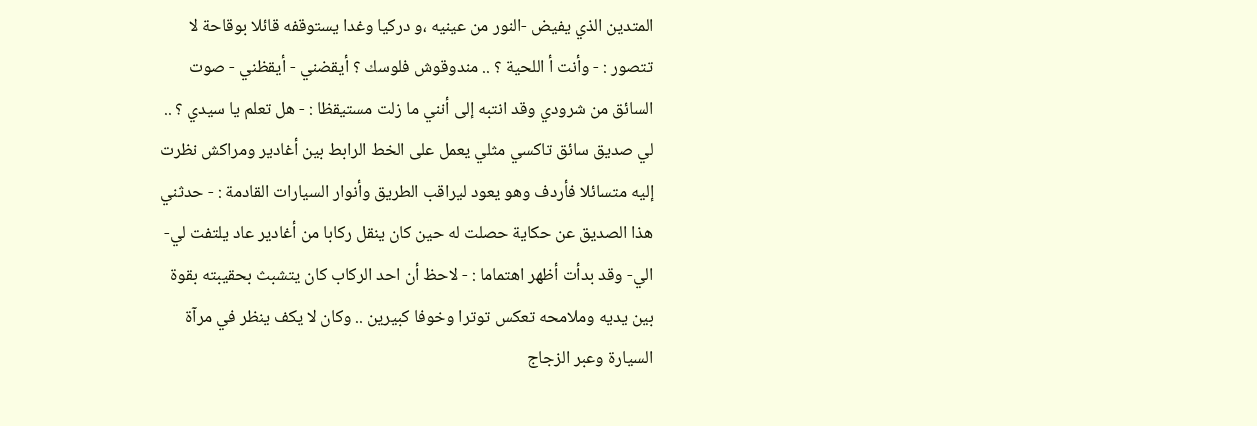المتدين الذي يفيض -النور من عينيه ،و دركيا وغدا يستوقفه قائلا بوقاحة لا تتصور : - وأنت أ اللحية ؟ .. مندوقوش فلوسك ؟ أيقضني - أيقظني - صوت السائق من شرودي وقد انتبه إلى أنني ما زلت مستيقظا : - هل تعلم يا سيدي ؟ .. لي صديق سائق تاكسي مثلي يعمل على الخط الرابط بين أغادير ومراكش نظرت إليه متسائلا فأردف وهو يعود ليراقب الطريق وأنوار السيارات القادمة : - حدثني هذا الصديق عن حكاية حصلت له حين كان ينقل ركابا من أغادير عاد يلتفت لي-الي- وقد بدأت أظهر اهتماما : - لاحظ أن احد الركاب كان يتشبث بحقيبته بقوة بين يديه وملامحه تعكس توترا وخوفا كبيرين .. وكان لا يكف ينظر في مرآة السيارة وعبر الزجاج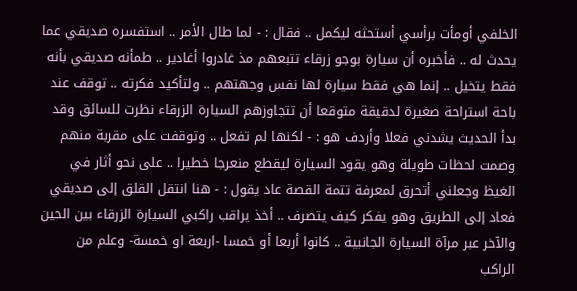الخلفي أومأت برأسي أستحثه ليكمل .. فقال : - لما طال الأمر .. استفسره صديقي عما يحدث له .. فأخبره أن سيارة بوجو زرقاء تتبعهم مذ غادروا أغادير .. طمأنه صديقي بأنه فقط يتخيل .. إنما هي فقط سيارة لها نفس وجهتهم .. ولتأكيد فكرته .. توقف عند باحة استراحة صغيرة لدقيقة متوقعا أن تتجاوزهم السيارة الزرقاء نظرت للسائق وقد بدأ الحديث يشدني فعلا وأردف هو : - لكنها لم تفعل .. وتوقفت على مقربة منهم وصمت لحظات طويلة وهو يقود السيارة ليقطع منعرجا خطيرا .. على نحو أثار في الغيظ وجعلني أتحرق لمعرفة تتمة القصة عاد يقول : - هنا انتقل القلق إلى صديقي فعاد إلى الطريق وهو يفكر كيف يتصرف .. أخذ يراقب راكبي السيارة الزرقاء بين الحين والآخر عبر مرآة السيارة الجانبية .. كانوا أربعا أو خمسا -اربعة او خمسة- وعلم من الراكب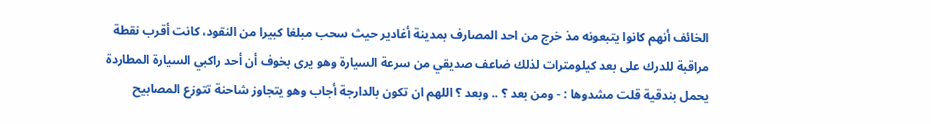الخائف أنهم كانوا يتبعونه مذ خرج من احد المصارف بمدينة أغادير حيث سحب مبلغا كبيرا من النقود، كانت أقرب نقطة مراقبة للدرك على بعد كيلومترات لذلك ضاعف صديقي من سرعة السيارة وهو يرى بخوف أن أحد راكبي السيارة المطاردة يحمل بندقية قلت مشدوها : - ومن بعد ؟ .. وبعد ؟ اللهم ان تكون بالدارجة أجاب وهو يتجاوز شاحنة تتوزع المصابيح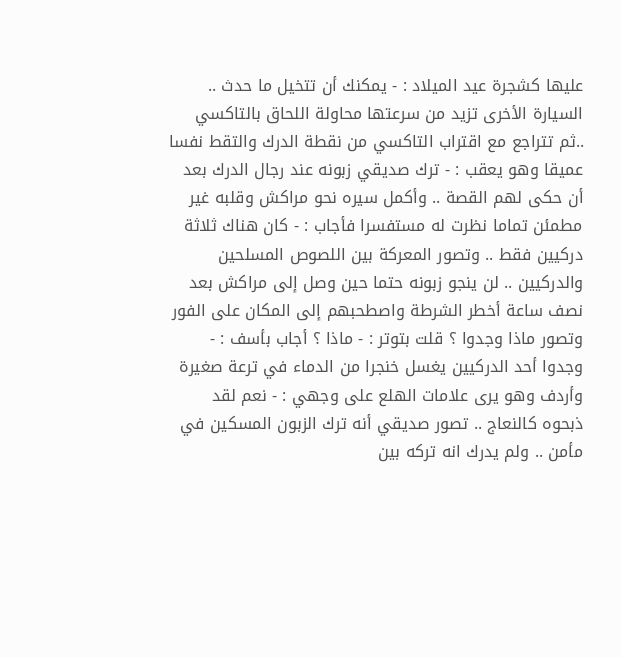عليها كشجرة عيد الميلاد : - يمكنك أن تتخيل ما حدث .. السيارة الأخرى تزيد من سرعتها محاولة اللحاق بالتاكسي ..ثم تتراجع مع اقتراب التاكسي من نقطة الدرك والتقط نفسا عميقا وهو يعقب : - ترك صديقي زبونه عند رجال الدرك بعد أن حكى لهم القصة .. وأكمل سيره نحو مراكش وقلبه غير مطمئن تماما نظرت له مستفسرا فأجاب : - كان هناك ثلاثة دركيين فقط .. وتصور المعركة بين اللصوص المسلحين والدركيين .. لن ينجو زبونه حتما حين وصل إلى مراكش بعد نصف ساعة أخطر الشرطة واصطحبهم إلى المكان على الفور وتصور ماذا وجدوا ؟ قلت بتوتر : - ماذا ؟ أجاب بأسف : - وجدوا أحد الدركيين يغسل خنجرا من الدماء في ترعة صغيرة وأردف وهو يرى علامات الهلع على وجهي : - نعم لقد ذبحوه كالنعاج .. تصور صديقي أنه ترك الزبون المسكين في مأمن .. ولم يدرك انه تركه بين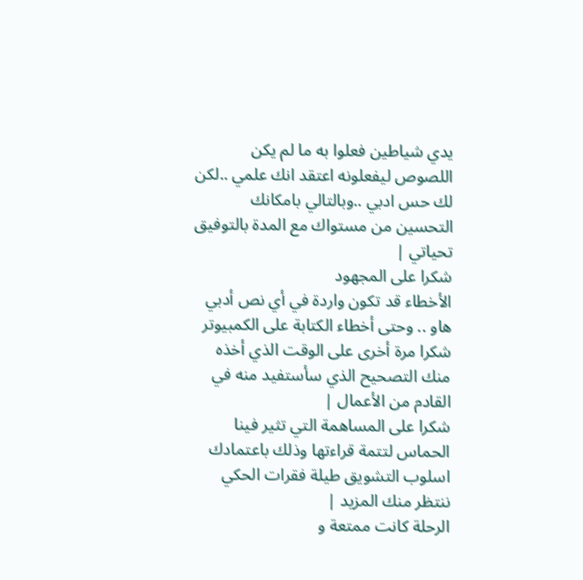يدي شياطين فعلوا به ما لم يكن اللصوص ليفعلونه اعتقد انك علمي ..لكن لك حس ادبي ..وبالتالي بامكانك التحسين من مستواك مع المدة بالتوفيق تحياتي |
شكرا على المجهود
الأخطاء قد تكون واردة في أي نص أدبي هاو .. وحتى أخطاء الكتابة على الكمبيوتر شكرا مرة أخرى على الوقت الذي أخذه منك التصحيح الذي سأستفيد منه في القادم من الأعمال |
شكرا على المساهمة التي تثير فينا الحماس لتتمة قراءتها وذلك باعتمادك اسلوب التشويق طيلة فقرات الحكي ننتظر منك المزيد |
الرحلة كانت ممتعة و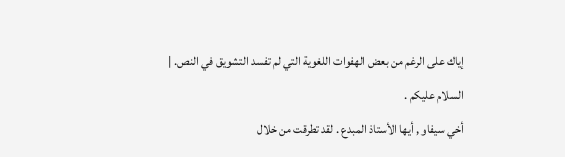إياك على الرغم من بعض الهفوات اللغوية التي لم تفسد التشويق في النص. |
السلام عليكم .
أخي سيفاو , أيها الأستاذ المبدع . لقد تطرقت من خلال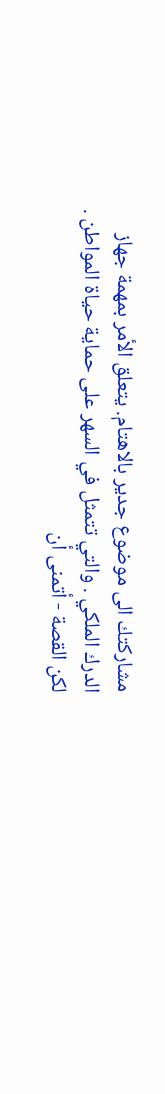مشاركتك الى موضوع جدير بالاهتام. يتعلق الأمر بمهمة جهاز الدرك الملكي . والتي تتمثل في السهر على حماية حياة المواطن . لكن القصة - أتمنى أن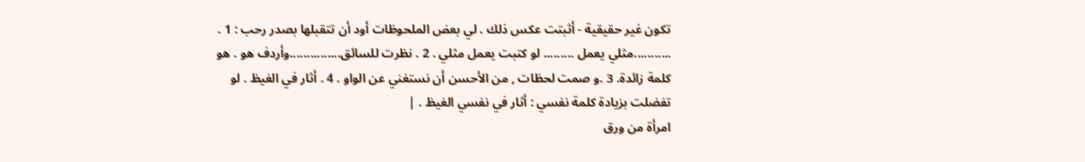تكون غير حقيقية - أثبتت عكس ذلك . لي بعض الملحوظات أود أن تتقبلها بصدر رحب : 1 . ...........مثلي يعمل ......... لو كتبت يعمل مثلي . 2 . نظرت للسائق...............وأردف هو . هو كلمة زائدة. 3 .و صمت لحظات , من الأحسن أن نستغني عن الواو . 4 . أثار في الغيظ . لو تفضلت بزيادة كلمة نفسي : أثار في نفسي الغيظ . |
امرأة من ورق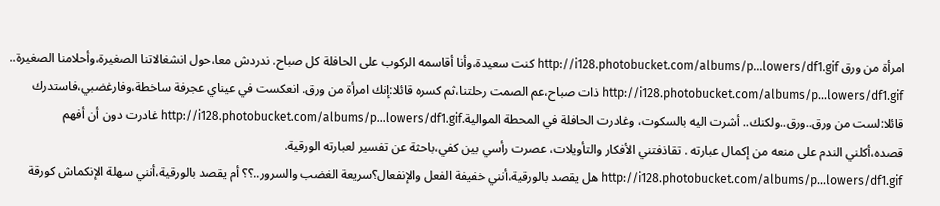امرأة من ورق http://i128.photobucket.com/albums/p...lowers/df1.gif كنت سعيدة،وأنا أقاسمه الركوب على الحافلة كل صباح. ندردش معا،حول انشغالاتنا الصغيرة،وأحلامنا الصغيرة.. http://i128.photobucket.com/albums/p...lowers/df1.gif ذات صباح،عم الصمت رحلتنا،ثم كسره قائلا:إنك امرأة من ورق. انعكست في عيناي عجرفة ساخطة،وفارغضبي،فاستدرك قائلا:لست من ورق..ورق..ولكنك.. أشرت اليه بالسكوت، وغادرت الحافلة في المحطة الموالية.http://i128.photobucket.com/albums/p...lowers/df1.gif غادرت دون أن أفهم قصده،أكلني الندم على منعه من إكمال عبارته . تقاذفتني الأفكار والتأويلات، عصرت رأسي بين كفي،باحثة عن تفسير لعبارته الورقية. http://i128.photobucket.com/albums/p...lowers/df1.gif هل يقصد بالورقية،أنني خفيفة الفعل والإنفعال؟سريعة الغضب والسرور..؟؟ أم يقصد بالورقية،أنني سهلة الإنكماش كورقة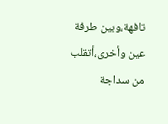تافهة،وبين طرفة عين وأخرى،أتقلب من سداجة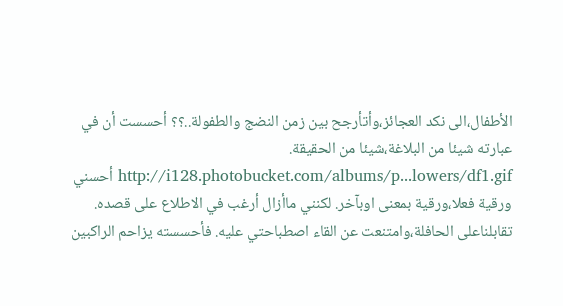الأطفال،الى نكد العجائز،وأتأرجح بين زمن النضج والطفولة..؟؟ أحسست أن في عبارته شيئا من البلاغة،شيئا من الحقيقة. http://i128.photobucket.com/albums/p...lowers/df1.gif أحسني ورقية فعلا،ورقية بمعنى اوبآخر. لكنني ماأزال أرغب في الاطلاع على قصده. تقابلناعلى الحافلة،وامتنعت عن القاء اصطباحتي عليه. فأحسسته يزاحم الراكبين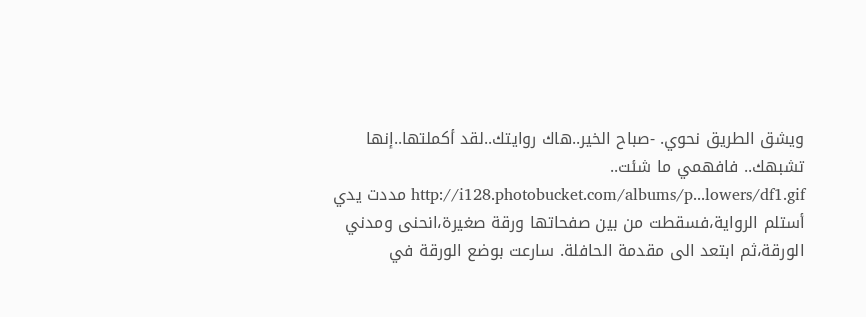ويشق الطريق نحوي. -صباح الخير..هاك روايتك..لقد أكملتها..إنها تشبهك.. فافهمي ما شئت.. http://i128.photobucket.com/albums/p...lowers/df1.gif مددت يدي أستلم الرواية،فسقطت من بين صفحاتها ورقة صغيرة،انحنى ومدني الورقة،ثم ابتعد الى مقدمة الحافلة. سارعت بوضع الورقة في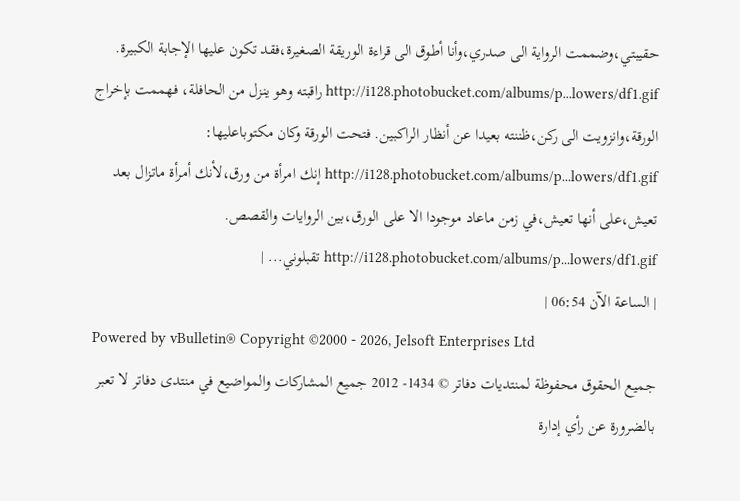حقيبتي،وضممت الرواية الى صدري،وأنا أطوق الى قراءة الوريقة الصغيرة،فقد تكون عليها الإجابة الكبيرة. http://i128.photobucket.com/albums/p...lowers/df1.gif راقبته وهو ينزل من الحافلة، فهممت بإخراج الورقة،وانزويت الى ركن،ظننته بعيدا عن أنظار الراكبين. فتحت الورقة وكان مكتوباعليها: http://i128.photobucket.com/albums/p...lowers/df1.gif إنك امرأة من ورق،لأنك أمرأة ماتزال بعد تعيش،على أنها تعيش،في زمن ماعاد موجودا الا على الورق،بين الروايات والقصص. http://i128.photobucket.com/albums/p...lowers/df1.gif تقبلوني... |
| الساعة الآن 06:54 |
Powered by vBulletin® Copyright ©2000 - 2026, Jelsoft Enterprises Ltd
جميع الحقوق محفوظة لمنتديات دفاتر © 1434- 2012 جميع المشاركات والمواضيع في منتدى دفاتر لا تعبر بالضرورة عن رأي إدارة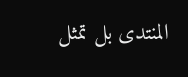المنتدى بل تمثل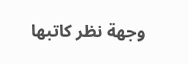وجهة نظر كاتبها